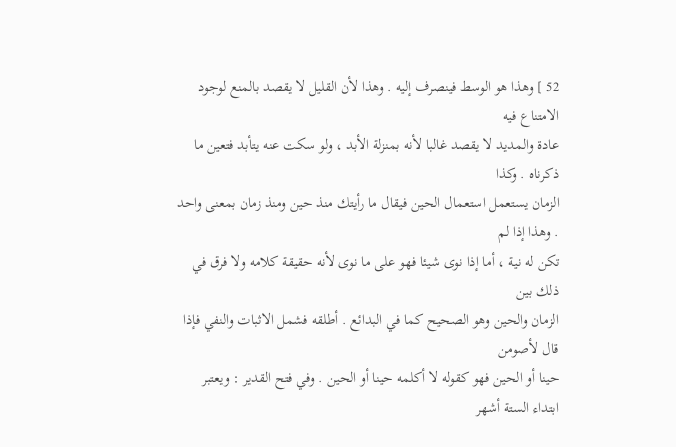52 ] وهذا هو الوسط فينصرف إليه . وهذا لأن القليل لا يقصد بالمنع لوجود الامتناع فيه
عادة والمديد لا يقصد غالبا لأنه بمنزلة الأبد ، ولو سكت عنه يتأبد فتعين ما ذكرناه . وكذا
الزمان يستعمل استعمال الحين فيقال ما رأيتك منذ حين ومنذ زمان بمعنى واحد . وهذا إذا لم
تكن له نية ، أما إذا نوى شيئا فهو على ما نوى لأنه حقيقة كلامه ولا فرق في ذلك بين
الزمان والحين وهو الصحيح كما في البدائع . أطلقه فشمل الاثبات والنفي فإذا قال لأصومن
حينا أو الحين فهو كقوله لا أكلمه حينا أو الحين . وفي فتح القدير : ويعتبر ابتداء الستة أشهر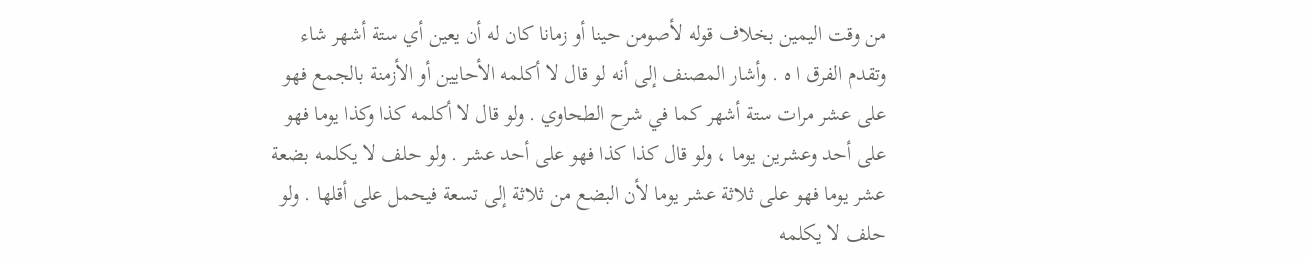من وقت اليمين بخلاف قوله لأصومن حينا أو زمانا كان له أن يعين أي ستة أشهر شاء
وتقدم الفرق ا ه . وأشار المصنف إلى أنه لو قال لا أكلمه الأحايين أو الأزمنة بالجمع فهو
على عشر مرات ستة أشهر كما في شرح الطحاوي . ولو قال لا أكلمه كذا وكذا يوما فهو
على أحد وعشرين يوما ، ولو قال كذا كذا فهو على أحد عشر . ولو حلف لا يكلمه بضعة
عشر يوما فهو على ثلاثة عشر يوما لأن البضع من ثلاثة إلى تسعة فيحمل على أقلها . ولو
حلف لا يكلمه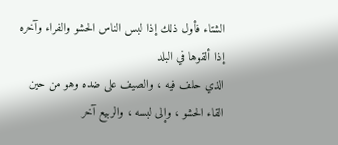الشتاء فأول ذلك إذا لبس الناس الحشو والفراء وآخره إذا ألقوها في البلد
الذي حلف فيه ، والصيف على ضده وهو من حين القاء الحشو ، وإلى لبسه ، والربيع آخر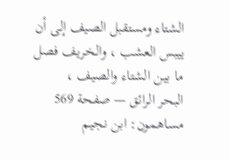الشتاء ومستقبل الصيف إلى أن ييبس العشب ، والخريف فصل ما بين الشتاء والصيف ،
البحر الرائق — صفحة 569
مساهمون: ابن نجيم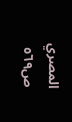المصري
ص٥٦٩